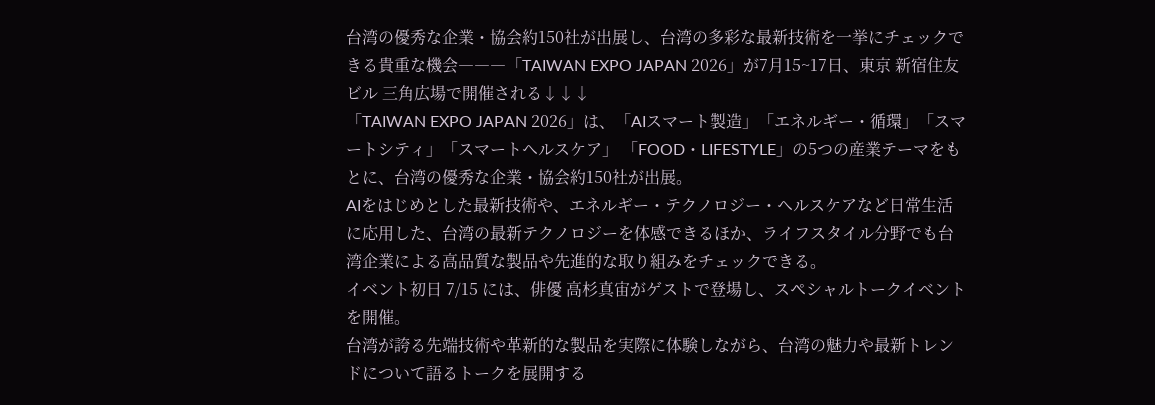台湾の優秀な企業・協会約150社が出展し、台湾の多彩な最新技術を一挙にチェックできる貴重な機会―――「TAIWAN EXPO JAPAN 2026」が7月15~17日、東京 新宿住友ビル 三角広場で開催される↓↓↓
「TAIWAN EXPO JAPAN 2026」は、「AIスマート製造」「エネルギー・循環」「スマートシティ」「スマートヘルスケア」 「FOOD・LIFESTYLE」の5つの産業テーマをもとに、台湾の優秀な企業・協会約150社が出展。
AIをはじめとした最新技術や、エネルギー・テクノロジー・ヘルスケアなど日常生活に応用した、台湾の最新テクノロジーを体感できるほか、ライフスタイル分野でも台湾企業による高品質な製品や先進的な取り組みをチェックできる。
イベント初日 7/15 には、俳優 高杉真宙がゲストで登場し、スペシャルトークイベントを開催。
台湾が誇る先端技術や革新的な製品を実際に体験しながら、台湾の魅力や最新トレンドについて語るトークを展開する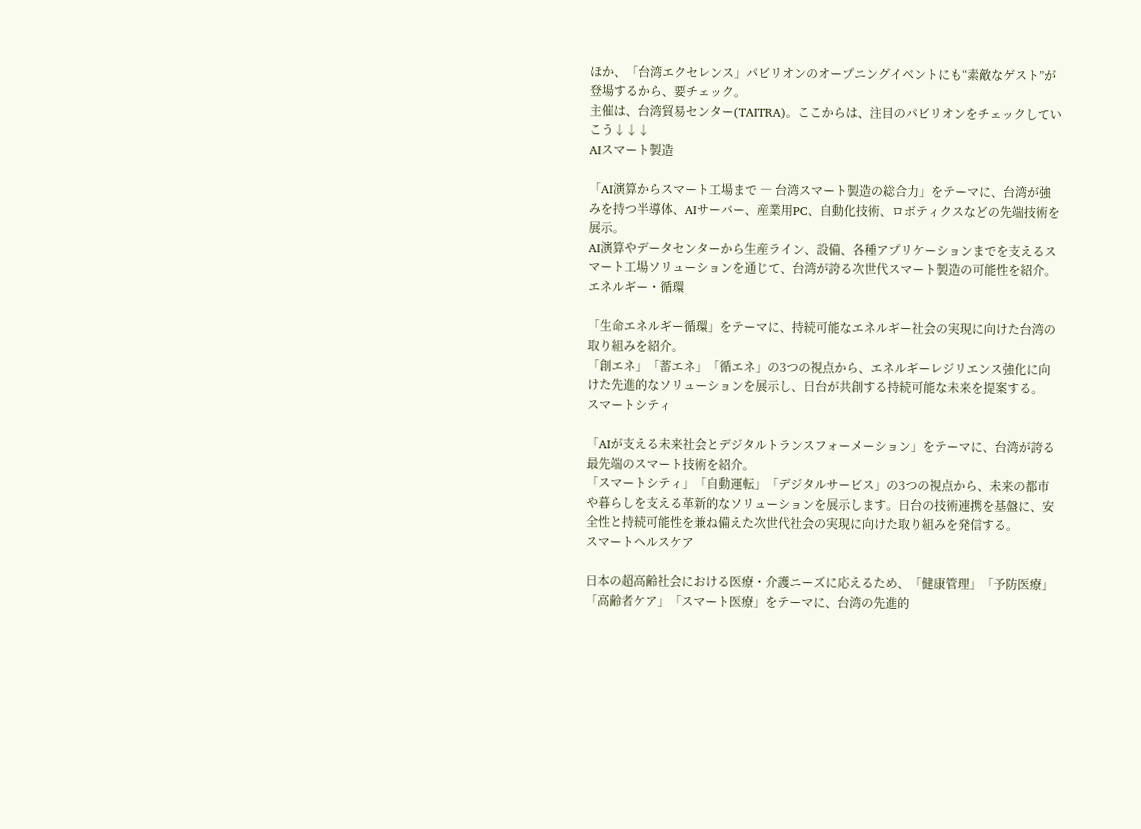ほか、「台湾エクセレンス」パビリオンのオープニングイベントにも“素敵なゲスト”が登場するから、要チェック。
主催は、台湾貿易センター(TAITRA)。ここからは、注目のパビリオンをチェックしていこう↓↓↓
AIスマート製造

「AI演算からスマート工場まで ― 台湾スマート製造の総合力」をテーマに、台湾が強みを持つ半導体、AIサーバー、産業用PC、自動化技術、ロボティクスなどの先端技術を展示。
AI演算やデータセンターから生産ライン、設備、各種アプリケーションまでを支えるスマート工場ソリューションを通じて、台湾が誇る次世代スマート製造の可能性を紹介。
エネルギー・循環

「生命エネルギー循環」をテーマに、持続可能なエネルギー社会の実現に向けた台湾の取り組みを紹介。
「創エネ」「蓄エネ」「循エネ」の3つの視点から、エネルギーレジリエンス強化に向けた先進的なソリューションを展示し、日台が共創する持続可能な未来を提案する。
スマートシティ

「AIが支える未来社会とデジタルトランスフォーメーション」をテーマに、台湾が誇る最先端のスマート技術を紹介。
「スマートシティ」「自動運転」「デジタルサービス」の3つの視点から、未来の都市や暮らしを支える革新的なソリューションを展示します。日台の技術連携を基盤に、安全性と持続可能性を兼ね備えた次世代社会の実現に向けた取り組みを発信する。
スマートヘルスケア

日本の超高齢社会における医療・介護ニーズに応えるため、「健康管理」「予防医療」「高齢者ケア」「スマート医療」をテーマに、台湾の先進的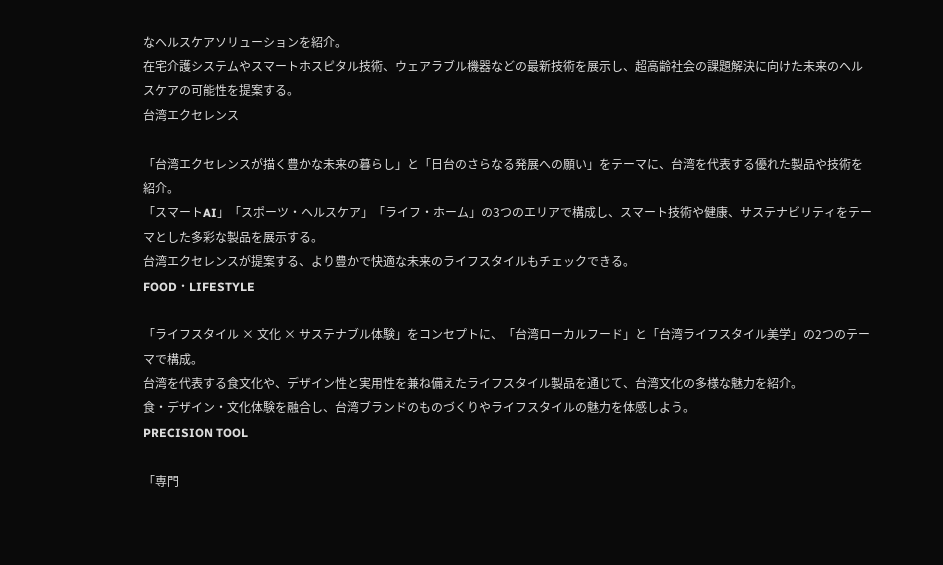なヘルスケアソリューションを紹介。
在宅介護システムやスマートホスピタル技術、ウェアラブル機器などの最新技術を展示し、超高齢社会の課題解決に向けた未来のヘルスケアの可能性を提案する。
台湾エクセレンス

「台湾エクセレンスが描く豊かな未来の暮らし」と「日台のさらなる発展への願い」をテーマに、台湾を代表する優れた製品や技術を紹介。
「スマートAI」「スポーツ・ヘルスケア」「ライフ・ホーム」の3つのエリアで構成し、スマート技術や健康、サステナビリティをテーマとした多彩な製品を展示する。
台湾エクセレンスが提案する、より豊かで快適な未来のライフスタイルもチェックできる。
FOOD・LIFESTYLE

「ライフスタイル × 文化 × サステナブル体験」をコンセプトに、「台湾ローカルフード」と「台湾ライフスタイル美学」の2つのテーマで構成。
台湾を代表する食文化や、デザイン性と実用性を兼ね備えたライフスタイル製品を通じて、台湾文化の多様な魅力を紹介。
食・デザイン・文化体験を融合し、台湾ブランドのものづくりやライフスタイルの魅力を体感しよう。
PRECISION TOOL

「専門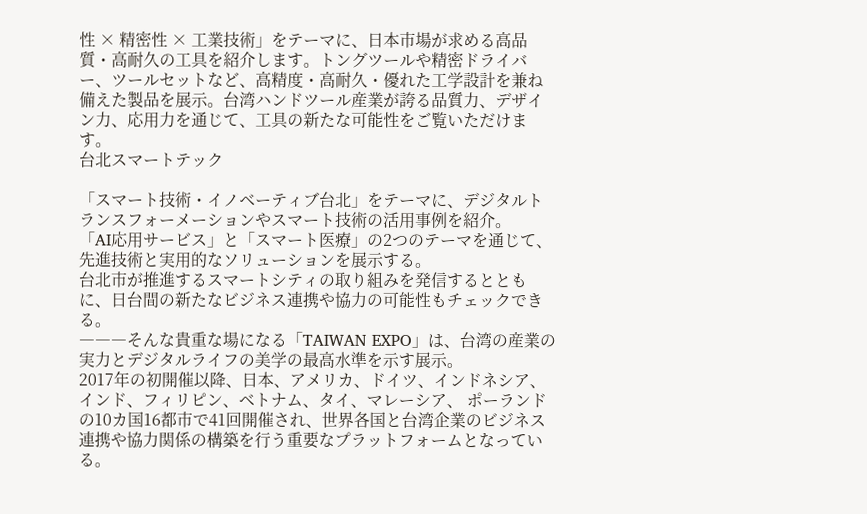性 × 精密性 × 工業技術」をテーマに、日本市場が求める高品質・高耐久の工具を紹介します。トングツールや精密ドライバー、ツールセットなど、高精度・高耐久・優れた工学設計を兼ね備えた製品を展示。台湾ハンドツール産業が誇る品質力、デザイン力、応用力を通じて、工具の新たな可能性をご覧いただけます。
台北スマートテック

「スマート技術・イノベーティブ台北」をテーマに、デジタルトランスフォーメーションやスマート技術の活用事例を紹介。
「AI応用サービス」と「スマート医療」の2つのテーマを通じて、先進技術と実用的なソリューションを展示する。
台北市が推進するスマートシティの取り組みを発信するとともに、日台間の新たなビジネス連携や協力の可能性もチェックできる。
―――そんな貴重な場になる「TAIWAN EXPO」は、台湾の産業の実力とデジタルライフの美学の最高水準を示す展示。
2017年の初開催以降、日本、アメリカ、ドイツ、インドネシア、インド、フィリピン、ベトナム、タイ、マレーシア、 ポーランドの10カ国16都市で41回開催され、世界各国と台湾企業のビジネス連携や協力関係の構築を行う重要なプラットフォームとなっている。